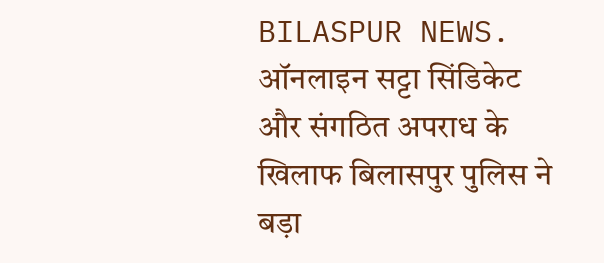BILASPUR NEWS. ऑनलाइन सट्टा सिंडिकेट और संगठित अपराध के खिलाफ बिलासपुर पुलिस ने बड़ा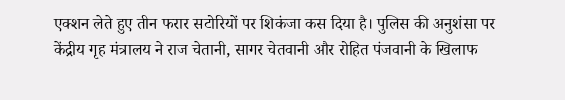एक्शन लेते हुए तीन फरार सटोरियों पर शिकंजा कस दिया है। पुलिस की अनुशंसा पर केंद्रीय गृह मंत्रालय ने राज चेतानी, सागर चेतवानी और रोहित पंजवानी के खिलाफ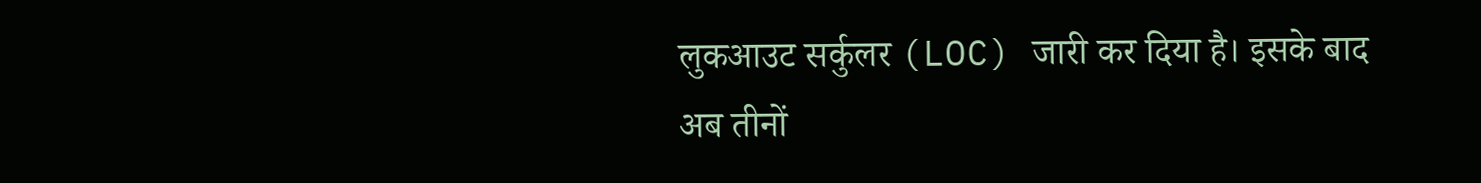लुकआउट सर्कुलर (LOC) जारी कर दिया है। इसके बाद अब तीनों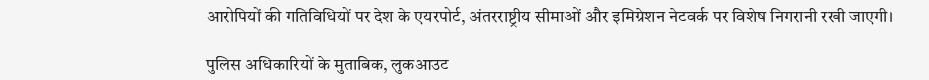आरोपियों की गतिविधियों पर देश के एयरपोर्ट, अंतरराष्ट्रीय सीमाओं और इमिग्रेशन नेटवर्क पर विशेष निगरानी रखी जाएगी।

पुलिस अधिकारियों के मुताबिक, लुकआउट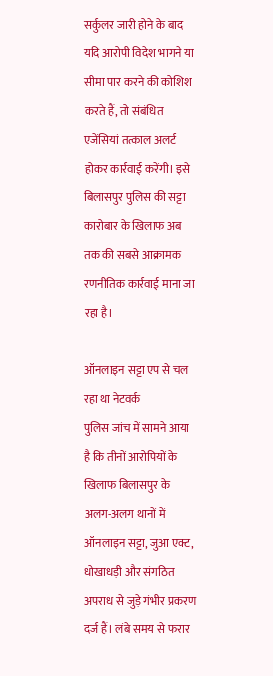सर्कुलर जारी होने के बाद यदि आरोपी विदेश भागने या सीमा पार करने की कोशिश करते हैं, तो संबंधित एजेंसियां तत्काल अलर्ट होकर कार्रवाई करेंगी। इसे बिलासपुर पुलिस की सट्टा कारोबार के खिलाफ अब तक की सबसे आक्रामक रणनीतिक कार्रवाई माना जा रहा है।

ऑनलाइन सट्टा एप से चल रहा था नेटवर्क
पुलिस जांच में सामने आया है कि तीनों आरोपियों के खिलाफ बिलासपुर के अलग-अलग थानों में ऑनलाइन सट्टा, जुआ एक्ट, धोखाधड़ी और संगठित अपराध से जुड़े गंभीर प्रकरण दर्ज हैं। लंबे समय से फरार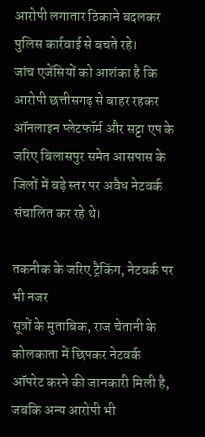आरोपी लगातार ठिकाने बदलकर पुलिस कार्रवाई से बचते रहे।
जांच एजेंसियों को आशंका है कि आरोपी छत्तीसगढ़ से बाहर रहकर ऑनलाइन प्लेटफॉर्म और सट्टा एप के जरिए बिलासपुर समेत आसपास के जिलों में बड़े स्तर पर अवैध नेटवर्क संचालित कर रहे थे।

तकनीक के जरिए ट्रैकिंग, नेटवर्क पर भी नजर
सूत्रों के मुताबिक, राज चेतानी के कोलकाता में छिपकर नेटवर्क ऑपरेट करने की जानकारी मिली है, जबकि अन्य आरोपी भी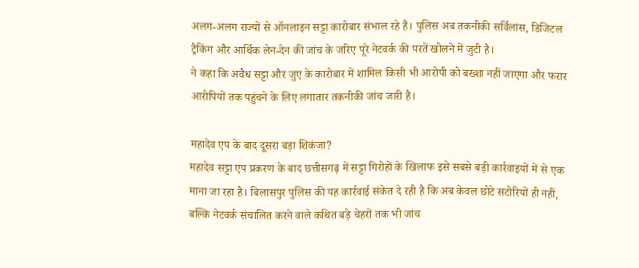अलग-अलग राज्यों से ऑनलाइन सट्टा कारोबार संभाल रहे हैं। पुलिस अब तकनीकी सर्विलांस, डिजिटल ट्रैकिंग और आर्थिक लेन-देन की जांच के जरिए पूरे नेटवर्क की परतें खोलने में जुटी है।
ने कहा कि अवैध सट्टा और जुए के कारोबार में शामिल किसी भी आरोपी को बख्शा नहीं जाएगा और फरार आरोपियों तक पहुंचने के लिए लगातार तकनीकी जांच जारी है।

महादेव एप के बाद दूसरा बड़ा शिकंजा?
महादेव सट्टा एप प्रकरण के बाद छत्तीसगढ़ में सट्टा गिरोहों के खिलाफ इसे सबसे बड़ी कार्रवाइयों में से एक माना जा रहा है। बिलासपुर पुलिस की यह कार्रवाई संकेत दे रही है कि अब केवल छोटे सटोरियों ही नहीं, बल्कि नेटवर्क संचालित करने वाले कथित बड़े चेहरों तक भी जांच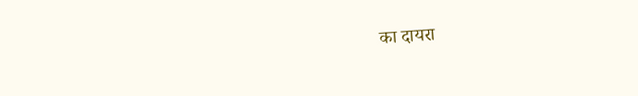का दायरा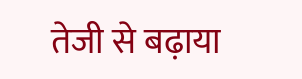तेजी से बढ़ाया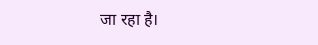जा रहा है।